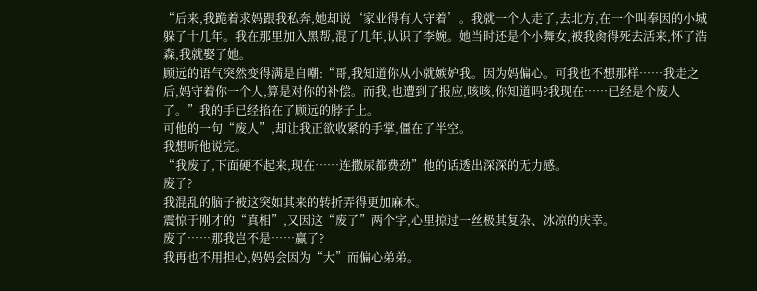“后来,我跪着求妈跟我私奔,她却说‘家业得有人守着’。我就一个人走了,去北方,在一个叫奉因的小城躲了十几年。我在那里加入黑帮,混了几年,认识了李婉。她当时还是个小舞女,被我肏得死去活来,怀了浩森,我就娶了她。
顾远的语气突然变得满是自嘲:“哥,我知道你从小就嫉妒我。因为妈偏心。可我也不想那样……我走之后,妈守着你一个人,算是对你的补偿。而我,也遭到了报应,咳咳,你知道吗?我现在……已经是个废人了。”我的手已经掐在了顾远的脖子上。
可他的一句“废人”,却让我正欲收紧的手掌,僵在了半空。
我想听他说完。
“我废了,下面硬不起来,现在……连撒尿都费劲”他的话透出深深的无力感。
废了?
我混乱的脑子被这突如其来的转折弄得更加麻木。
震惊于刚才的“真相”,又因这“废了”两个字,心里掠过一丝极其复杂、冰凉的庆幸。
废了……那我岂不是……赢了?
我再也不用担心,妈妈会因为“大”而偏心弟弟。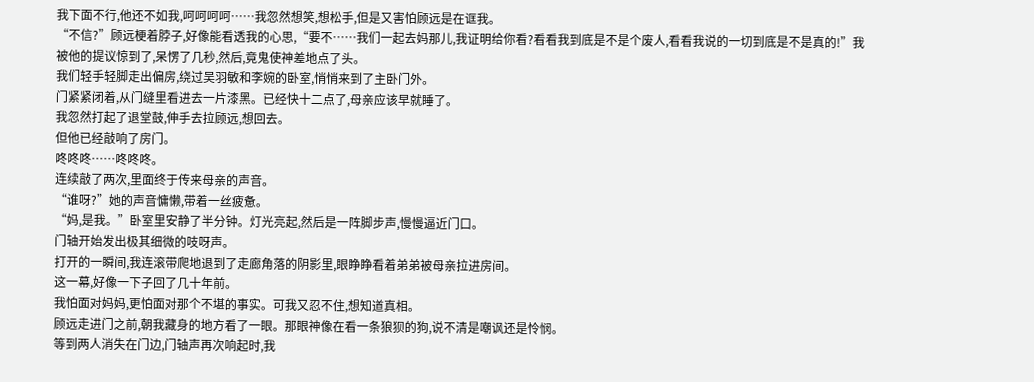我下面不行,他还不如我,呵呵呵呵……我忽然想笑,想松手,但是又害怕顾远是在诓我。
“不信?”顾远梗着脖子,好像能看透我的心思,“要不……我们一起去妈那儿,我证明给你看?看看我到底是不是个废人,看看我说的一切到底是不是真的!”我被他的提议惊到了,呆愣了几秒,然后,竟鬼使神差地点了头。
我们轻手轻脚走出偏房,绕过吴羽敏和李婉的卧室,悄悄来到了主卧门外。
门紧紧闭着,从门缝里看进去一片漆黑。已经快十二点了,母亲应该早就睡了。
我忽然打起了退堂鼓,伸手去拉顾远,想回去。
但他已经敲响了房门。
咚咚咚……咚咚咚。
连续敲了两次,里面终于传来母亲的声音。
“谁呀?”她的声音慵懒,带着一丝疲惫。
“妈,是我。”卧室里安静了半分钟。灯光亮起,然后是一阵脚步声,慢慢逼近门口。
门轴开始发出极其细微的吱呀声。
打开的一瞬间,我连滚带爬地退到了走廊角落的阴影里,眼睁睁看着弟弟被母亲拉进房间。
这一幕,好像一下子回了几十年前。
我怕面对妈妈,更怕面对那个不堪的事实。可我又忍不住,想知道真相。
顾远走进门之前,朝我藏身的地方看了一眼。那眼神像在看一条狼狈的狗,说不清是嘲讽还是怜悯。
等到两人消失在门边,门轴声再次响起时,我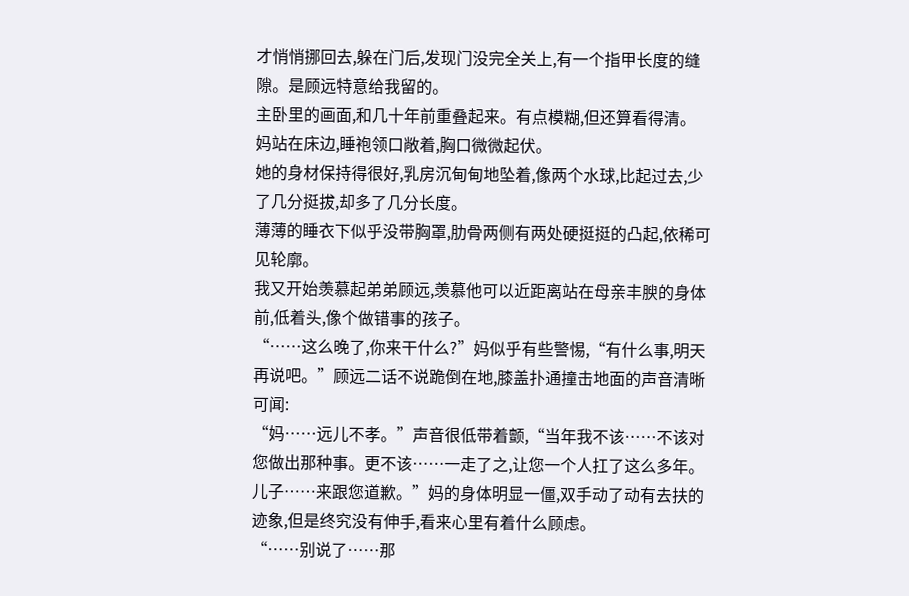才悄悄挪回去,躲在门后,发现门没完全关上,有一个指甲长度的缝隙。是顾远特意给我留的。
主卧里的画面,和几十年前重叠起来。有点模糊,但还算看得清。
妈站在床边,睡袍领口敞着,胸口微微起伏。
她的身材保持得很好,乳房沉甸甸地坠着,像两个水球,比起过去,少了几分挺拔,却多了几分长度。
薄薄的睡衣下似乎没带胸罩,肋骨两侧有两处硬挺挺的凸起,依稀可见轮廓。
我又开始羡慕起弟弟顾远,羡慕他可以近距离站在母亲丰腴的身体前,低着头,像个做错事的孩子。
“……这么晚了,你来干什么?”妈似乎有些警惕,“有什么事,明天再说吧。”顾远二话不说跪倒在地,膝盖扑通撞击地面的声音清晰可闻:
“妈……远儿不孝。”声音很低带着颤,“当年我不该……不该对您做出那种事。更不该……一走了之,让您一个人扛了这么多年。儿子……来跟您道歉。”妈的身体明显一僵,双手动了动有去扶的迹象,但是终究没有伸手,看来心里有着什么顾虑。
“……别说了……那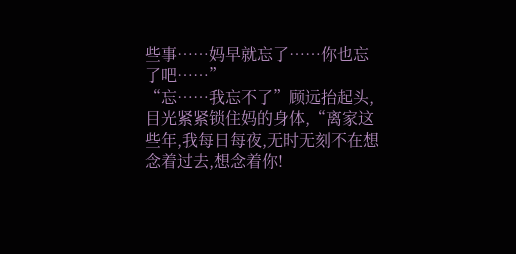些事……妈早就忘了……你也忘了吧……”
“忘……我忘不了”顾远抬起头,目光紧紧锁住妈的身体,“离家这些年,我每日每夜,无时无刻不在想念着过去,想念着你!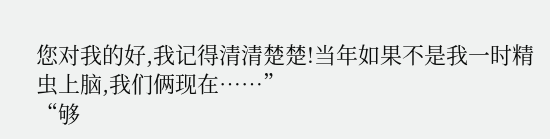您对我的好,我记得清清楚楚!当年如果不是我一时精虫上脑,我们俩现在……”
“够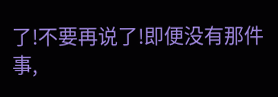了!不要再说了!即便没有那件事,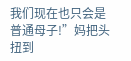我们现在也只会是普通母子!”妈把头扭到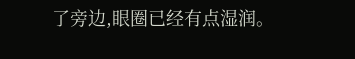了旁边,眼圈已经有点湿润。